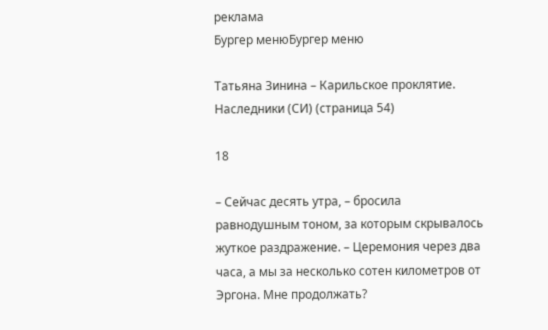реклама
Бургер менюБургер меню

Татьяна Зинина – Карильское проклятие. Наследники (СИ) (страница 54)

18

– Сейчас десять утра, – бросила равнодушным тоном, за которым скрывалось жуткое раздражение. – Церемония через два часа, а мы за несколько сотен километров от Эргона. Мне продолжать?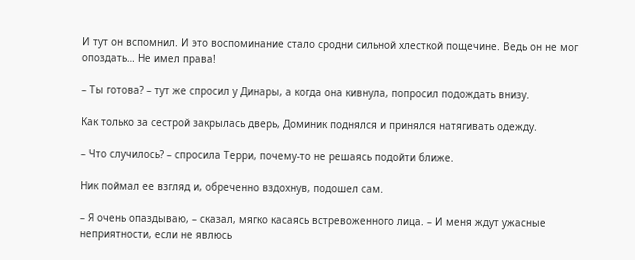И тут он вспомнил. И это воспоминание стало сродни сильной хлесткой пощечине. Ведь он не мог опоздать… Не имел права!

– Ты готова? – тут же спросил у Динары, а когда она кивнула, попросил подождать внизу.

Как только за сестрой закрылась дверь, Доминик поднялся и принялся натягивать одежду.

– Что случилось? – спросила Терри, почему-то не решаясь подойти ближе.

Ник поймал ее взгляд и, обреченно вздохнув, подошел сам.

– Я очень опаздываю, – сказал, мягко касаясь встревоженного лица. – И меня ждут ужасные неприятности, если не явлюсь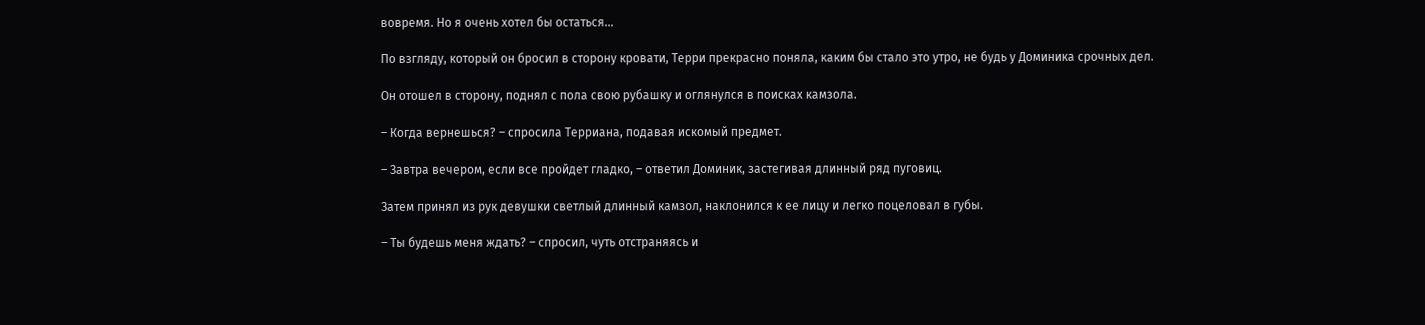вовремя. Но я очень хотел бы остаться…

По взгляду, который он бросил в сторону кровати, Терри прекрасно поняла, каким бы стало это утро, не будь у Доминика срочных дел.

Он отошел в сторону, поднял с пола свою рубашку и оглянулся в поисках камзола.

– Когда вернешься? – спросила Терриана, подавая искомый предмет.

– Завтра вечером, если все пройдет гладко, – ответил Доминик, застегивая длинный ряд пуговиц.

Затем принял из рук девушки светлый длинный камзол, наклонился к ее лицу и легко поцеловал в губы.

– Ты будешь меня ждать? – спросил, чуть отстраняясь и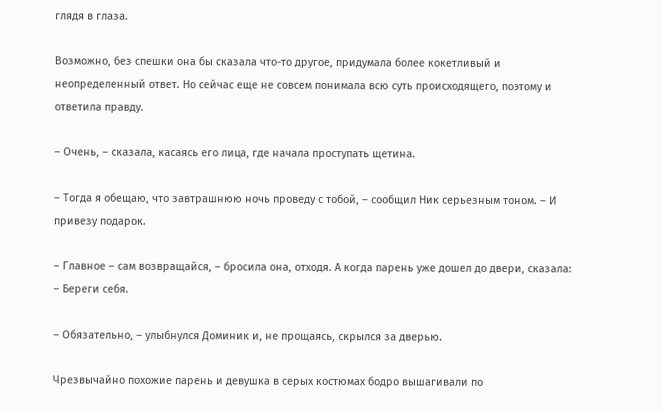глядя в глаза.

Возможно, без спешки она бы сказала что-то другое, придумала более кокетливый и неопределенный ответ. Но сейчас еще не совсем понимала всю суть происходящего, поэтому и ответила правду.

– Очень, – сказала, касаясь его лица, где начала проступать щетина.

– Тогда я обещаю, что завтрашнюю ночь проведу с тобой, – сообщил Ник серьезным тоном. – И привезу подарок.

– Главное – сам возвращайся, – бросила она, отходя. А когда парень уже дошел до двери, сказала: – Береги себя.

– Обязательно, – улыбнулся Доминик и, не прощаясь, скрылся за дверью.

Чрезвычайно похожие парень и девушка в серых костюмах бодро вышагивали по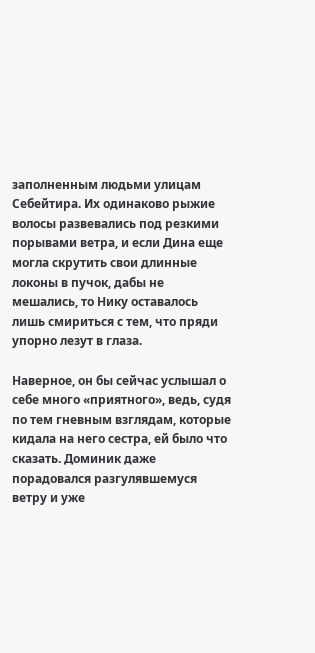заполненным людьми улицам Себейтира. Их одинаково рыжие волосы развевались под резкими порывами ветра, и если Дина еще могла скрутить свои длинные локоны в пучок, дабы не мешались, то Нику оставалось лишь смириться с тем, что пряди упорно лезут в глаза.

Наверное, он бы сейчас услышал о себе много «приятного», ведь, судя по тем гневным взглядам, которые кидала на него сестра, ей было что сказать. Доминик даже порадовался разгулявшемуся ветру и уже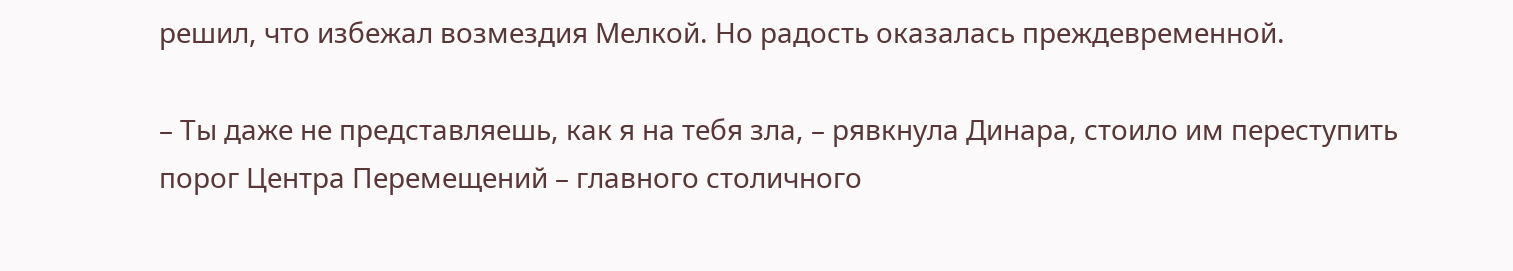решил, что избежал возмездия Мелкой. Но радость оказалась преждевременной.

– Ты даже не представляешь, как я на тебя зла, – рявкнула Динара, стоило им переступить порог Центра Перемещений – главного столичного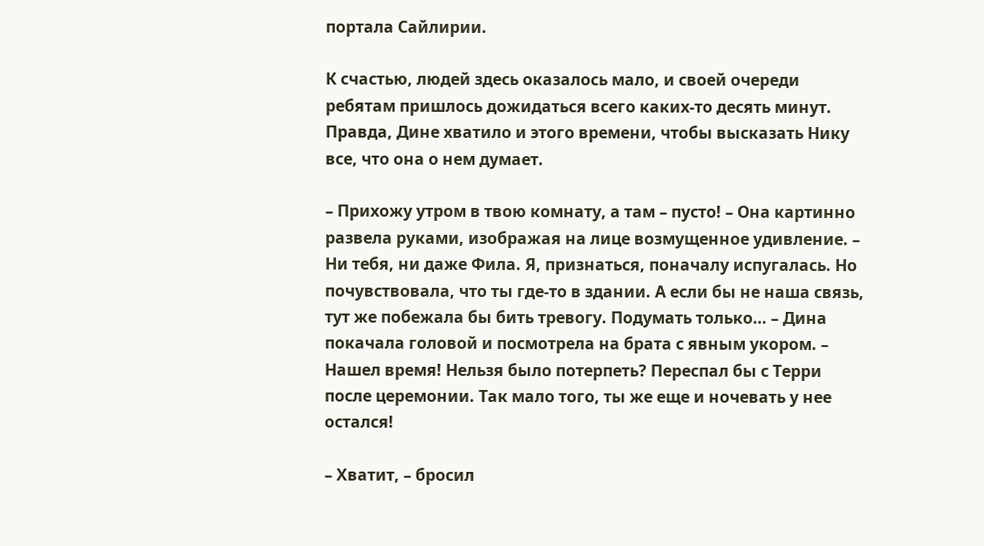портала Сайлирии.

К счастью, людей здесь оказалось мало, и своей очереди ребятам пришлось дожидаться всего каких-то десять минут. Правда, Дине хватило и этого времени, чтобы высказать Нику все, что она о нем думает.

– Прихожу утром в твою комнату, а там – пусто! – Она картинно развела руками, изображая на лице возмущенное удивление. – Ни тебя, ни даже Фила. Я, признаться, поначалу испугалась. Но почувствовала, что ты где-то в здании. А если бы не наша связь, тут же побежала бы бить тревогу. Подумать только… – Дина покачала головой и посмотрела на брата с явным укором. – Нашел время! Нельзя было потерпеть? Переспал бы с Терри после церемонии. Так мало того, ты же еще и ночевать у нее остался!

– Хватит, – бросил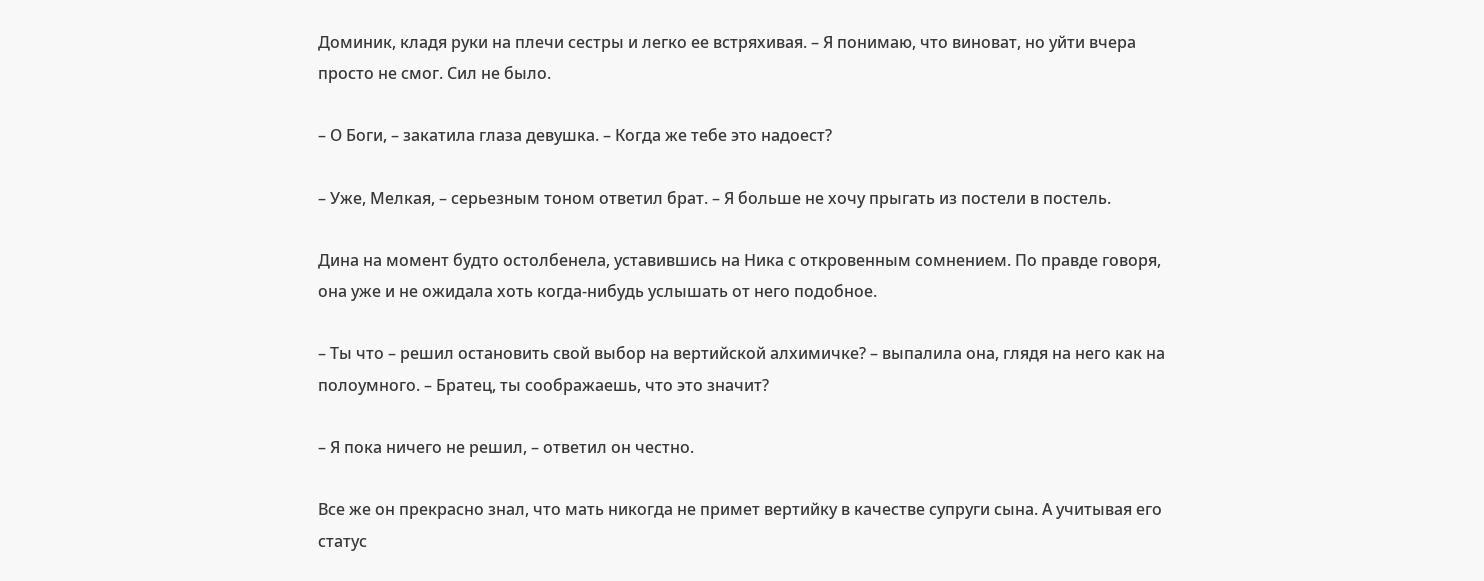Доминик, кладя руки на плечи сестры и легко ее встряхивая. – Я понимаю, что виноват, но уйти вчера просто не смог. Сил не было.

– О Боги, – закатила глаза девушка. – Когда же тебе это надоест?

– Уже, Мелкая, – серьезным тоном ответил брат. – Я больше не хочу прыгать из постели в постель.

Дина на момент будто остолбенела, уставившись на Ника с откровенным сомнением. По правде говоря, она уже и не ожидала хоть когда-нибудь услышать от него подобное.

– Ты что – решил остановить свой выбор на вертийской алхимичке? – выпалила она, глядя на него как на полоумного. – Братец, ты соображаешь, что это значит?

– Я пока ничего не решил, – ответил он честно.

Все же он прекрасно знал, что мать никогда не примет вертийку в качестве супруги сына. А учитывая его статус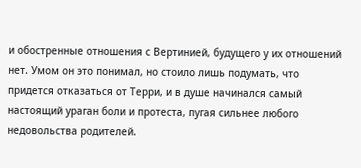и обостренные отношения с Вертинией, будущего у их отношений нет. Умом он это понимал, но стоило лишь подумать, что придется отказаться от Терри, и в душе начинался самый настоящий ураган боли и протеста, пугая сильнее любого недовольства родителей.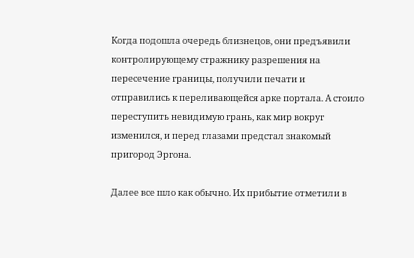Когда подошла очередь близнецов, они предъявили контролирующему стражнику разрешения на пересечение границы, получили печати и отправились к переливающейся арке портала. А стоило переступить невидимую грань, как мир вокруг изменился, и перед глазами предстал знакомый пригород Эргона.

Далее все шло как обычно. Их прибытие отметили в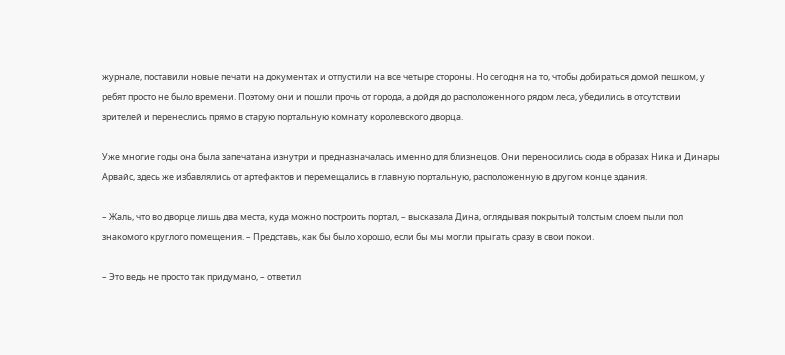журнале, поставили новые печати на документах и отпустили на все четыре стороны. Но сегодня на то, чтобы добираться домой пешком, у ребят просто не было времени. Поэтому они и пошли прочь от города, а дойдя до расположенного рядом леса, убедились в отсутствии зрителей и перенеслись прямо в старую портальную комнату королевского дворца.

Уже многие годы она была запечатана изнутри и предназначалась именно для близнецов. Они переносились сюда в образах Ника и Динары Арвайс, здесь же избавлялись от артефактов и перемещались в главную портальную, расположенную в другом конце здания.

– Жаль, что во дворце лишь два места, куда можно построить портал, – высказала Дина, оглядывая покрытый толстым слоем пыли пол знакомого круглого помещения. – Представь, как бы было хорошо, если бы мы могли прыгать сразу в свои покои.

– Это ведь не просто так придумано, – ответил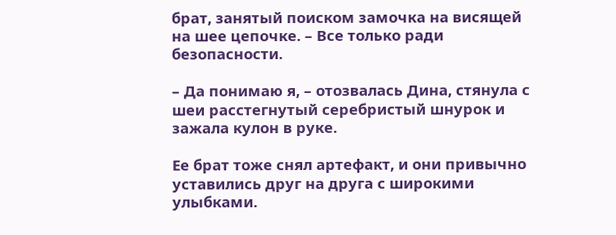брат, занятый поиском замочка на висящей на шее цепочке. – Все только ради безопасности.

– Да понимаю я, – отозвалась Дина, стянула с шеи расстегнутый серебристый шнурок и зажала кулон в руке.

Ее брат тоже снял артефакт, и они привычно уставились друг на друга с широкими улыбками.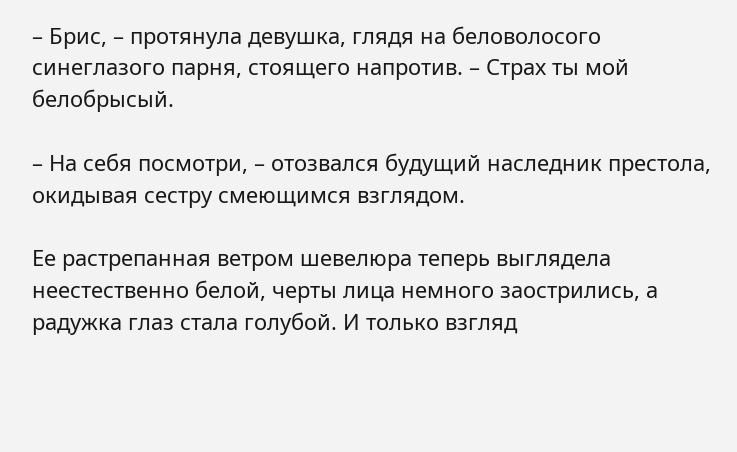– Брис, – протянула девушка, глядя на беловолосого синеглазого парня, стоящего напротив. – Страх ты мой белобрысый.

– На себя посмотри, – отозвался будущий наследник престола, окидывая сестру смеющимся взглядом.

Ее растрепанная ветром шевелюра теперь выглядела неестественно белой, черты лица немного заострились, а радужка глаз стала голубой. И только взгляд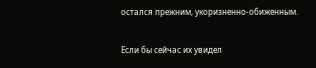остался прежним, укоризненно-обиженным.

Если бы сейчас их увидел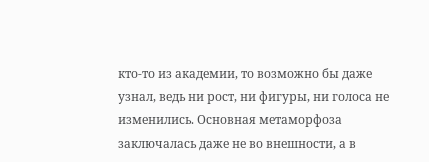кто-то из академии, то возможно бы даже узнал, ведь ни рост, ни фигуры, ни голоса не изменились. Основная метаморфоза заключалась даже не во внешности, а в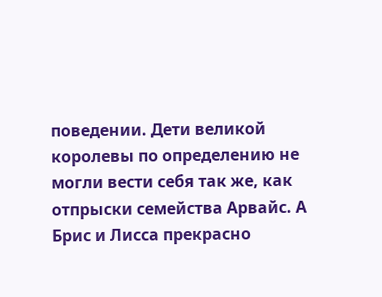поведении. Дети великой королевы по определению не могли вести себя так же, как отпрыски семейства Арвайс. А Брис и Лисса прекрасно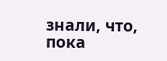знали, что, пока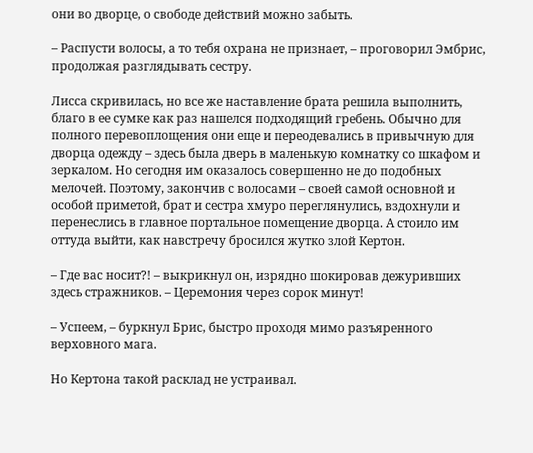они во дворце, о свободе действий можно забыть.

– Распусти волосы, а то тебя охрана не признает, – проговорил Эмбрис, продолжая разглядывать сестру.

Лисса скривилась, но все же наставление брата решила выполнить, благо в ее сумке как раз нашелся подходящий гребень. Обычно для полного перевоплощения они еще и переодевались в привычную для дворца одежду – здесь была дверь в маленькую комнатку со шкафом и зеркалом. Но сегодня им оказалось совершенно не до подобных мелочей. Поэтому, закончив с волосами – своей самой основной и особой приметой, брат и сестра хмуро переглянулись, вздохнули и перенеслись в главное портальное помещение дворца. А стоило им оттуда выйти, как навстречу бросился жутко злой Кертон.

– Где вас носит?! – выкрикнул он, изрядно шокировав дежуривших здесь стражников. – Церемония через сорок минут!

– Успеем, – буркнул Брис, быстро проходя мимо разъяренного верховного мага.

Но Кертона такой расклад не устраивал.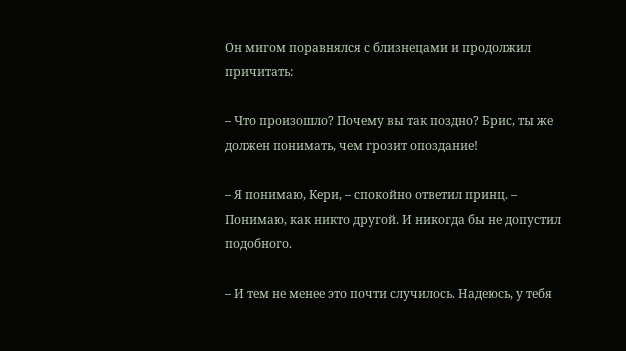Он мигом поравнялся с близнецами и продолжил причитать:

– Что произошло? Почему вы так поздно? Брис, ты же должен понимать, чем грозит опоздание!

– Я понимаю, Кери, – спокойно ответил принц. – Понимаю, как никто другой. И никогда бы не допустил подобного.

– И тем не менее это почти случилось. Надеюсь, у тебя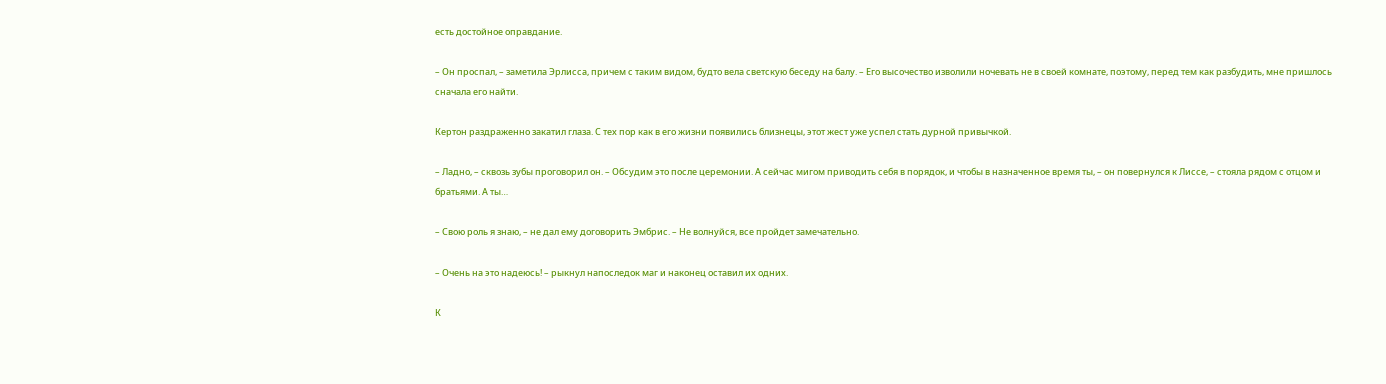есть достойное оправдание.

– Он проспал, – заметила Эрлисса, причем с таким видом, будто вела светскую беседу на балу. – Его высочество изволили ночевать не в своей комнате, поэтому, перед тем как разбудить, мне пришлось сначала его найти.

Кертон раздраженно закатил глаза. С тех пор как в его жизни появились близнецы, этот жест уже успел стать дурной привычкой.

– Ладно, – сквозь зубы проговорил он. – Обсудим это после церемонии. А сейчас мигом приводить себя в порядок, и чтобы в назначенное время ты, – он повернулся к Лиссе, – стояла рядом с отцом и братьями. А ты…

– Свою роль я знаю, – не дал ему договорить Эмбрис. – Не волнуйся, все пройдет замечательно.

– Очень на это надеюсь! – рыкнул напоследок маг и наконец оставил их одних.

К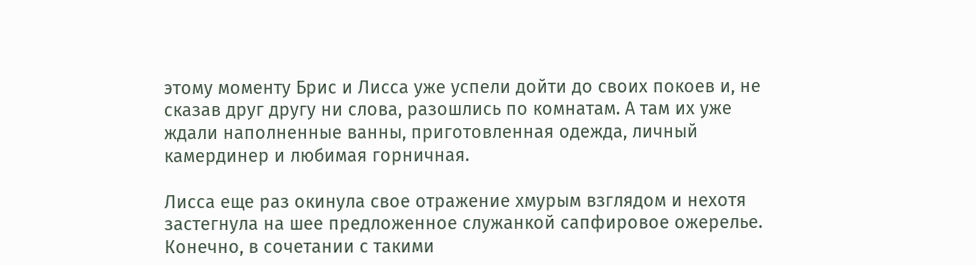этому моменту Брис и Лисса уже успели дойти до своих покоев и, не сказав друг другу ни слова, разошлись по комнатам. А там их уже ждали наполненные ванны, приготовленная одежда, личный камердинер и любимая горничная.

Лисса еще раз окинула свое отражение хмурым взглядом и нехотя застегнула на шее предложенное служанкой сапфировое ожерелье. Конечно, в сочетании с такими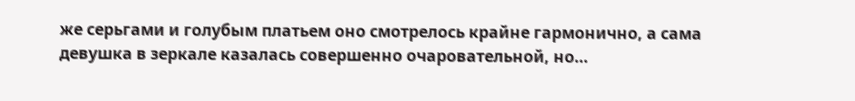же серьгами и голубым платьем оно смотрелось крайне гармонично, а сама девушка в зеркале казалась совершенно очаровательной, но…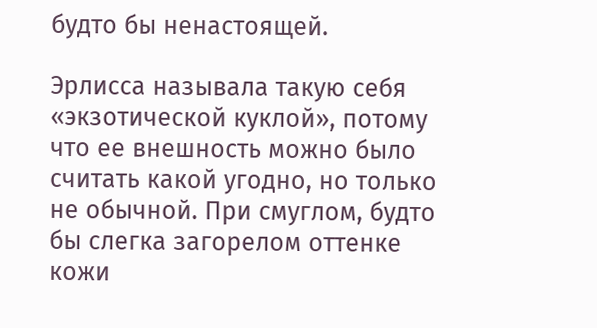будто бы ненастоящей.

Эрлисса называла такую себя «экзотической куклой», потому что ее внешность можно было считать какой угодно, но только не обычной. При смуглом, будто бы слегка загорелом оттенке кожи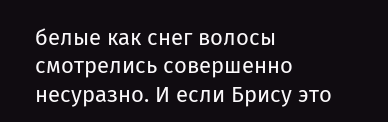белые как снег волосы смотрелись совершенно несуразно. И если Брису это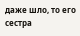даже шло, то его сестра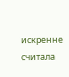искренне считала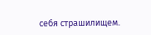себя страшилищем.